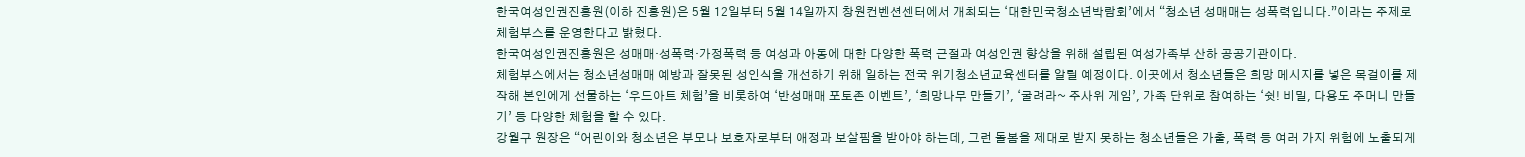한국여성인권진흥원(이하 진흥원)은 5월 12일부터 5월 14일까지 창원컨벤션센터에서 개최되는 ‘대한민국청소년박람회’에서 “청소년 성매매는 성폭력입니다.”이라는 주제로 체험부스를 운영한다고 밝혔다.
한국여성인권진흥원은 성매매·성폭력·가정폭력 등 여성과 아동에 대한 다양한 폭력 근절과 여성인권 향상을 위해 설립된 여성가족부 산하 공공기관이다.
체험부스에서는 청소년성매매 예방과 잘못된 성인식을 개선하기 위해 일하는 전국 위기청소년교육센터를 알릴 예정이다. 이곳에서 청소년들은 희망 메시지를 넣은 목걸이를 제작해 본인에게 선물하는 ‘우드아트 체험’을 비롯하여 ‘반성매매 포토존 이벤트’, ‘희망나무 만들기’, ‘굴려라~ 주사위 게임’, 가족 단위로 참여하는 ‘쉿! 비밀, 다용도 주머니 만들기’ 등 다양한 체험을 할 수 있다.
강월구 원장은 “어린이와 청소년은 부모나 보호자로부터 애정과 보살핌을 받아야 하는데, 그런 돌봄을 제대로 받지 못하는 청소년들은 가출, 폭력 등 여러 가지 위험에 노출되게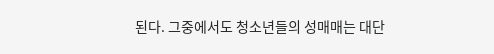된다. 그중에서도 청소년들의 성매매는 대단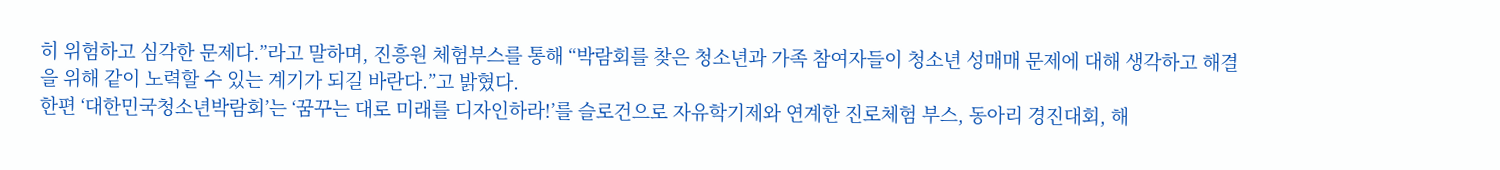히 위험하고 심각한 문제다.”라고 말하며, 진흥원 체험부스를 통해 “박람회를 찾은 청소년과 가족 참여자들이 청소년 성매매 문제에 대해 생각하고 해결을 위해 같이 노력할 수 있는 계기가 되길 바란다.”고 밝혔다.
한편 ‘대한민국청소년박람회’는 ‘꿈꾸는 대로 미래를 디자인하라!’를 슬로건으로 자유학기제와 연계한 진로체험 부스, 동아리 경진대회, 해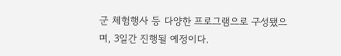군 체험행사 등 다양한 프로그램으로 구성됐으며, 3일간 진행될 예정이다.